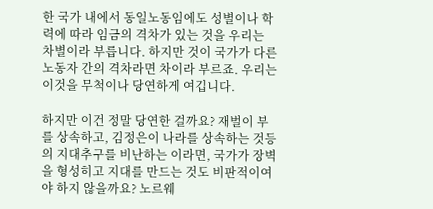한 국가 내에서 동일노동임에도 성별이나 학력에 따라 임금의 격차가 있는 것을 우리는 차별이라 부릅니다. 하지만 것이 국가가 다른 노동자 간의 격차라면 차이라 부르죠. 우리는 이것을 무척이나 당연하게 여깁니다.

하지만 이건 정말 당연한 걸까요? 재벌이 부를 상속하고, 김정은이 나라를 상속하는 것등의 지대추구를 비난하는 이라면, 국가가 장벽을 형성히고 지대를 만드는 것도 비판적이여야 하지 않을까요? 노르웨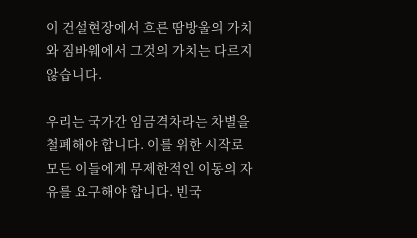이 건설현장에서 흐른 땀방울의 가치와 짐바웨에서 그것의 가치는 다르지 않습니다.

우리는 국가간 임금격차라는 차별을 철폐해야 합니다. 이를 위한 시작로 모든 이들에게 무제한적인 이동의 자유를 요구해야 합니다. 빈국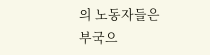의 노동자들은 부국으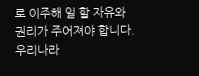로 이주해 일 할 자유와 권리가 주어져야 합니다. 우리나라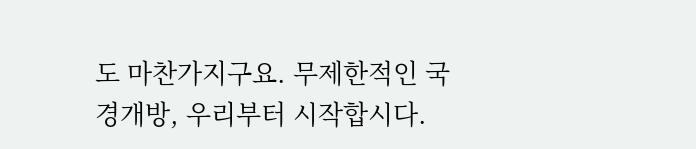도 마찬가지구요. 무제한적인 국경개방, 우리부터 시작합시다.